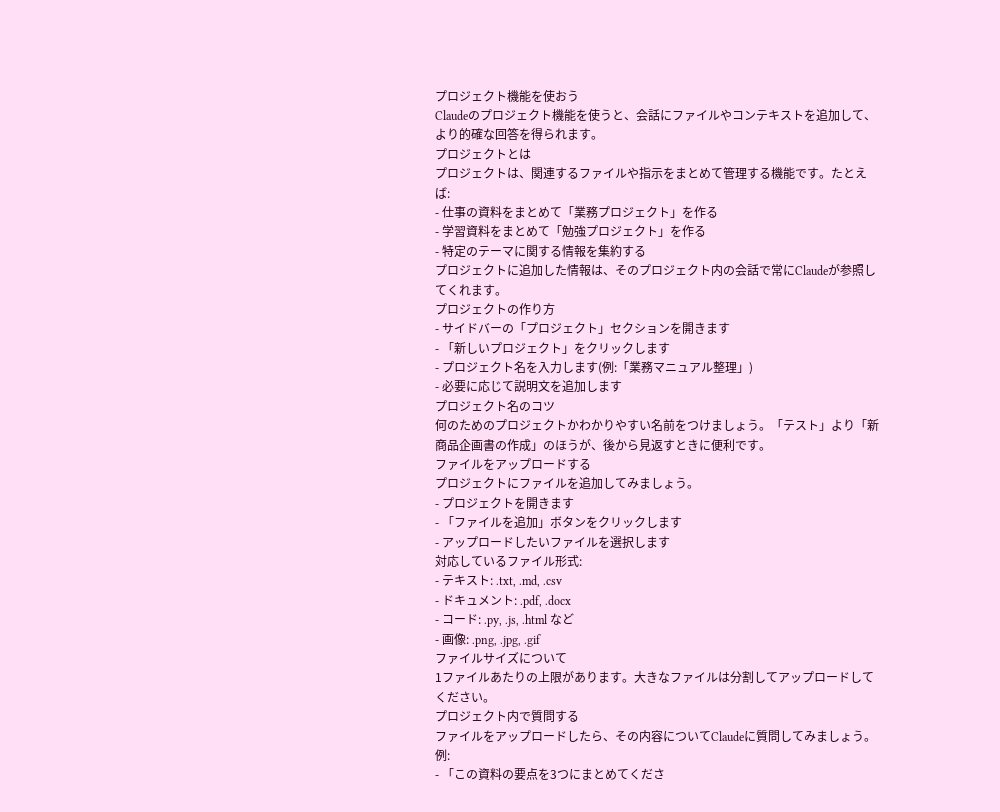プロジェクト機能を使おう
Claudeのプロジェクト機能を使うと、会話にファイルやコンテキストを追加して、より的確な回答を得られます。
プロジェクトとは
プロジェクトは、関連するファイルや指示をまとめて管理する機能です。たとえば:
- 仕事の資料をまとめて「業務プロジェクト」を作る
- 学習資料をまとめて「勉強プロジェクト」を作る
- 特定のテーマに関する情報を集約する
プロジェクトに追加した情報は、そのプロジェクト内の会話で常にClaudeが参照してくれます。
プロジェクトの作り方
- サイドバーの「プロジェクト」セクションを開きます
- 「新しいプロジェクト」をクリックします
- プロジェクト名を入力します(例:「業務マニュアル整理」)
- 必要に応じて説明文を追加します
プロジェクト名のコツ
何のためのプロジェクトかわかりやすい名前をつけましょう。「テスト」より「新商品企画書の作成」のほうが、後から見返すときに便利です。
ファイルをアップロードする
プロジェクトにファイルを追加してみましょう。
- プロジェクトを開きます
- 「ファイルを追加」ボタンをクリックします
- アップロードしたいファイルを選択します
対応しているファイル形式:
- テキスト: .txt, .md, .csv
- ドキュメント: .pdf, .docx
- コード: .py, .js, .html など
- 画像: .png, .jpg, .gif
ファイルサイズについて
1ファイルあたりの上限があります。大きなファイルは分割してアップロードしてください。
プロジェクト内で質問する
ファイルをアップロードしたら、その内容についてClaudeに質問してみましょう。
例:
- 「この資料の要点を3つにまとめてくださ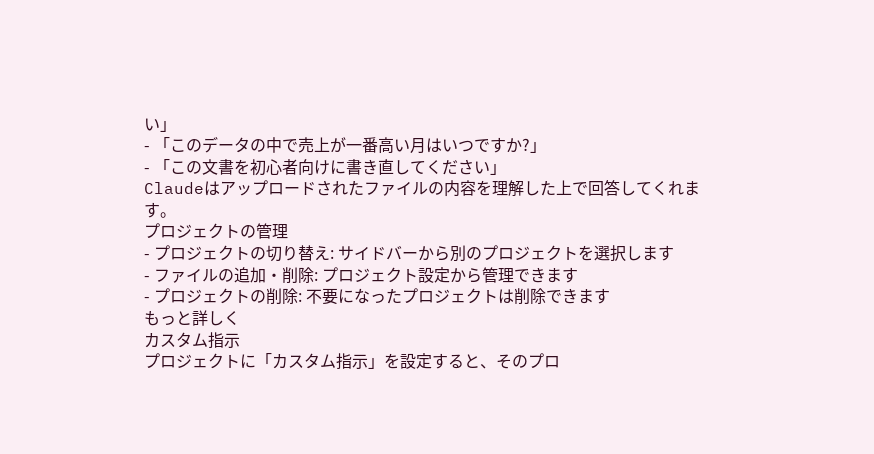い」
- 「このデータの中で売上が一番高い月はいつですか?」
- 「この文書を初心者向けに書き直してください」
Claudeはアップロードされたファイルの内容を理解した上で回答してくれます。
プロジェクトの管理
- プロジェクトの切り替え: サイドバーから別のプロジェクトを選択します
- ファイルの追加・削除: プロジェクト設定から管理できます
- プロジェクトの削除: 不要になったプロジェクトは削除できます
もっと詳しく
カスタム指示
プロジェクトに「カスタム指示」を設定すると、そのプロ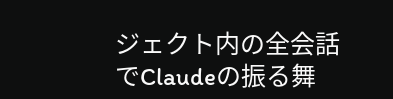ジェクト内の全会話でClaudeの振る舞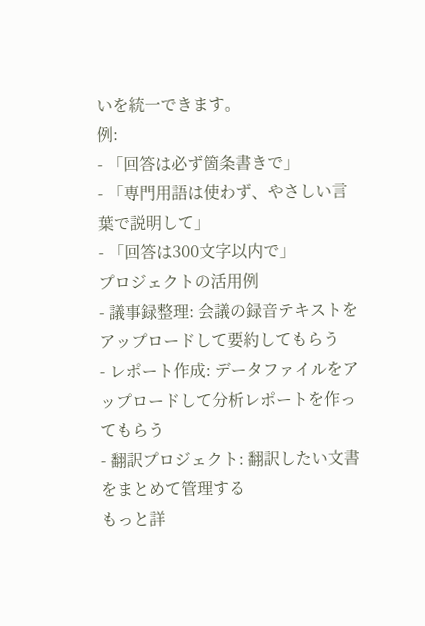いを統一できます。
例:
- 「回答は必ず箇条書きで」
- 「専門用語は使わず、やさしい言葉で説明して」
- 「回答は300文字以内で」
プロジェクトの活用例
- 議事録整理: 会議の録音テキストをアップロードして要約してもらう
- レポート作成: データファイルをアップロードして分析レポートを作ってもらう
- 翻訳プロジェクト: 翻訳したい文書をまとめて管理する
もっと詳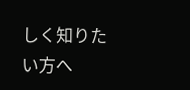しく知りたい方へ